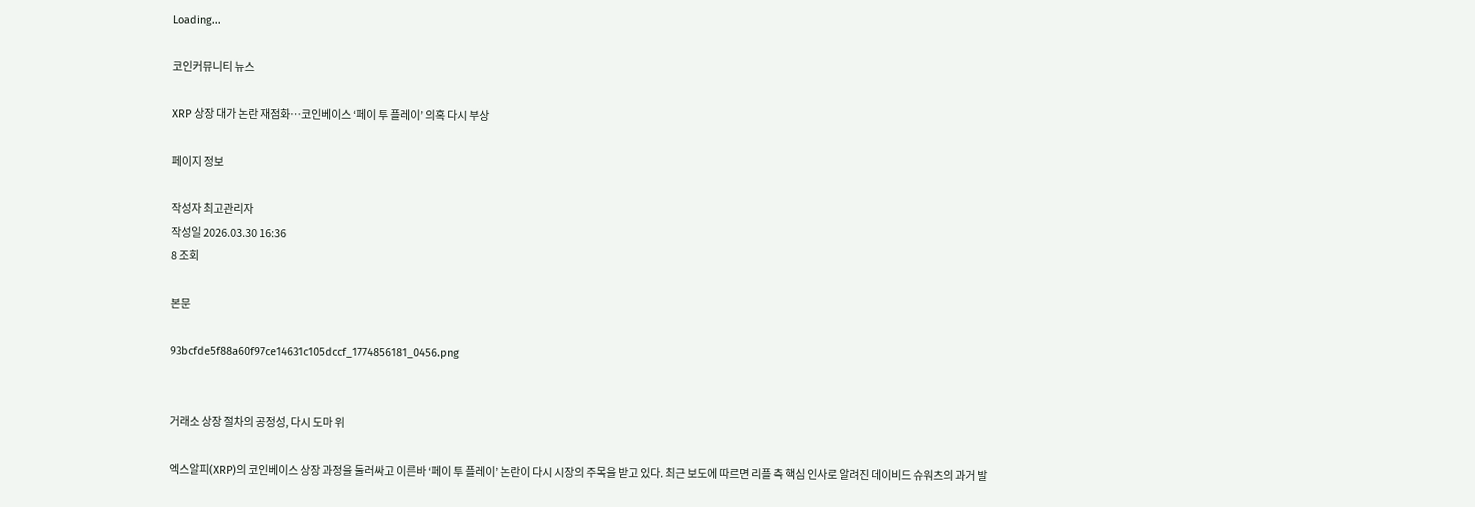Loading...

코인커뮤니티 뉴스

XRP 상장 대가 논란 재점화…코인베이스 ‘페이 투 플레이’ 의혹 다시 부상

페이지 정보

작성자 최고관리자
작성일 2026.03.30 16:36
8 조회

본문

93bcfde5f88a60f97ce14631c105dccf_1774856181_0456.png


거래소 상장 절차의 공정성, 다시 도마 위

엑스알피(XRP)의 코인베이스 상장 과정을 둘러싸고 이른바 ‘페이 투 플레이’ 논란이 다시 시장의 주목을 받고 있다. 최근 보도에 따르면 리플 측 핵심 인사로 알려진 데이비드 슈워츠의 과거 발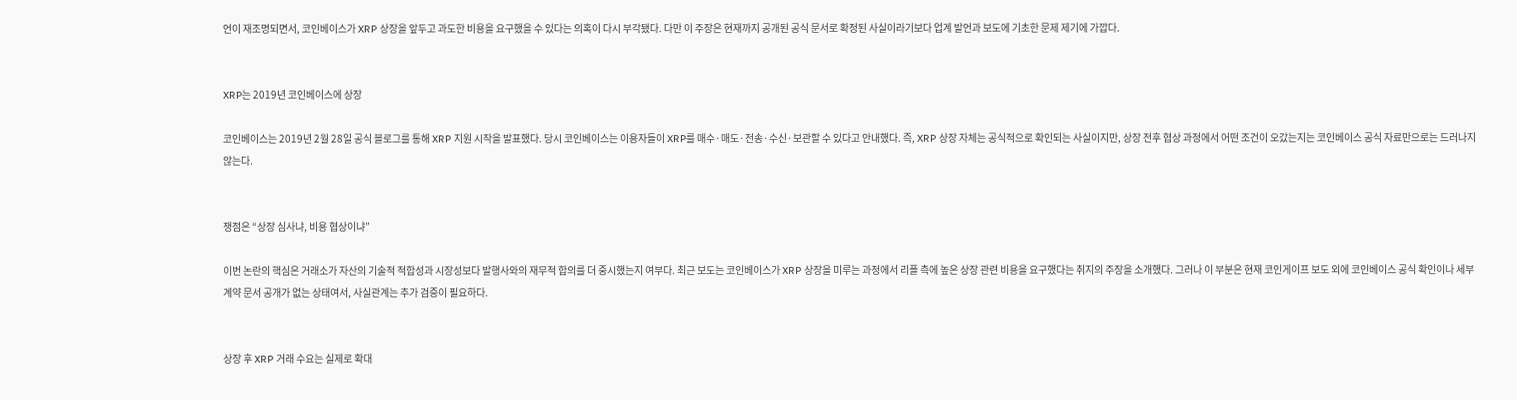언이 재조명되면서, 코인베이스가 XRP 상장을 앞두고 과도한 비용을 요구했을 수 있다는 의혹이 다시 부각됐다. 다만 이 주장은 현재까지 공개된 공식 문서로 확정된 사실이라기보다 업계 발언과 보도에 기초한 문제 제기에 가깝다.


XRP는 2019년 코인베이스에 상장

코인베이스는 2019년 2월 28일 공식 블로그를 통해 XRP 지원 시작을 발표했다. 당시 코인베이스는 이용자들이 XRP를 매수·매도·전송·수신·보관할 수 있다고 안내했다. 즉, XRP 상장 자체는 공식적으로 확인되는 사실이지만, 상장 전후 협상 과정에서 어떤 조건이 오갔는지는 코인베이스 공식 자료만으로는 드러나지 않는다.


쟁점은 “상장 심사냐, 비용 협상이냐”

이번 논란의 핵심은 거래소가 자산의 기술적 적합성과 시장성보다 발행사와의 재무적 합의를 더 중시했는지 여부다. 최근 보도는 코인베이스가 XRP 상장을 미루는 과정에서 리플 측에 높은 상장 관련 비용을 요구했다는 취지의 주장을 소개했다. 그러나 이 부분은 현재 코인게이프 보도 외에 코인베이스 공식 확인이나 세부 계약 문서 공개가 없는 상태여서, 사실관계는 추가 검증이 필요하다.


상장 후 XRP 거래 수요는 실제로 확대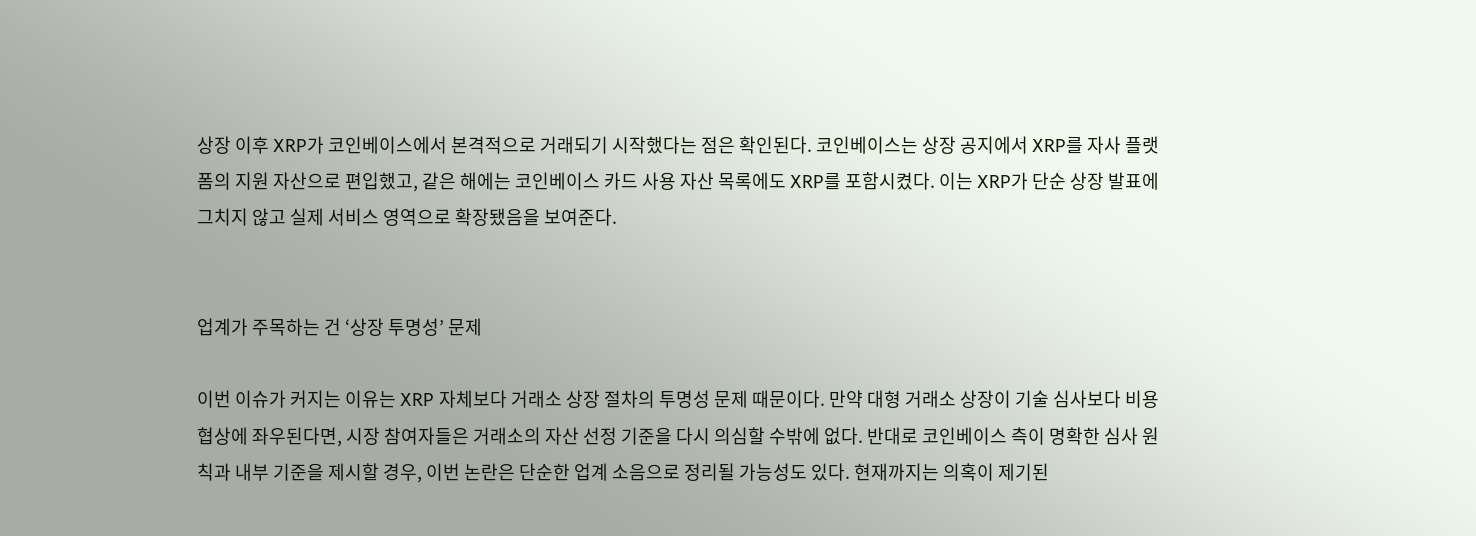상장 이후 XRP가 코인베이스에서 본격적으로 거래되기 시작했다는 점은 확인된다. 코인베이스는 상장 공지에서 XRP를 자사 플랫폼의 지원 자산으로 편입했고, 같은 해에는 코인베이스 카드 사용 자산 목록에도 XRP를 포함시켰다. 이는 XRP가 단순 상장 발표에 그치지 않고 실제 서비스 영역으로 확장됐음을 보여준다.


업계가 주목하는 건 ‘상장 투명성’ 문제

이번 이슈가 커지는 이유는 XRP 자체보다 거래소 상장 절차의 투명성 문제 때문이다. 만약 대형 거래소 상장이 기술 심사보다 비용 협상에 좌우된다면, 시장 참여자들은 거래소의 자산 선정 기준을 다시 의심할 수밖에 없다. 반대로 코인베이스 측이 명확한 심사 원칙과 내부 기준을 제시할 경우, 이번 논란은 단순한 업계 소음으로 정리될 가능성도 있다. 현재까지는 의혹이 제기된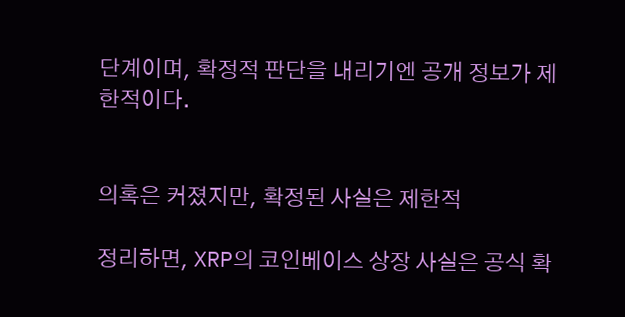단계이며, 확정적 판단을 내리기엔 공개 정보가 제한적이다.


의혹은 커졌지만, 확정된 사실은 제한적

정리하면, XRP의 코인베이스 상장 사실은 공식 확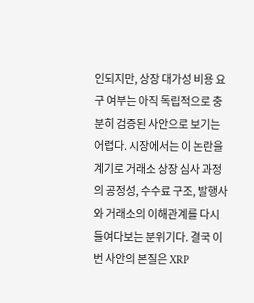인되지만, 상장 대가성 비용 요구 여부는 아직 독립적으로 충분히 검증된 사안으로 보기는 어렵다. 시장에서는 이 논란을 계기로 거래소 상장 심사 과정의 공정성, 수수료 구조, 발행사와 거래소의 이해관계를 다시 들여다보는 분위기다. 결국 이번 사안의 본질은 XRP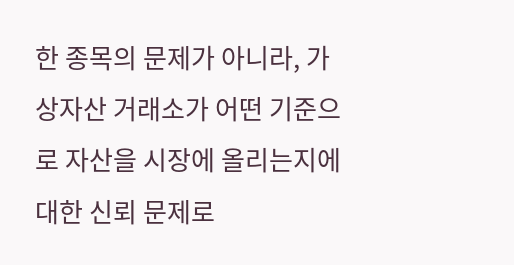한 종목의 문제가 아니라, 가상자산 거래소가 어떤 기준으로 자산을 시장에 올리는지에 대한 신뢰 문제로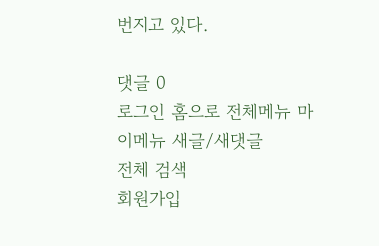번지고 있다.

댓글 0
로그인 홈으로 전체메뉴 마이메뉴 새글/새댓글
전체 검색
회원가입